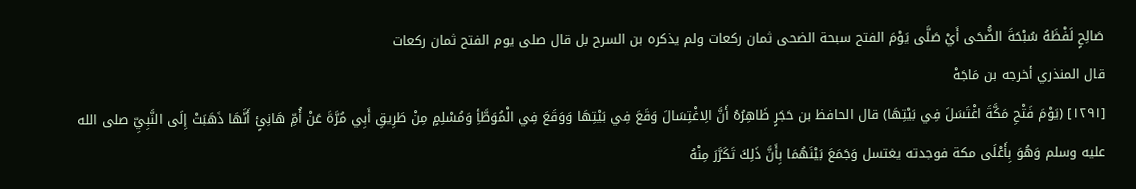صَالِحٍ لَفْظَهُ سُبْحَةَ الضُّحَى أَيْ صَلَّى يَوْمَ الفتح سبحة الضحى ثمان ركعات ولم يذكره بن السرح بل قال صلى يوم الفتح ثمان ركعات
قال المنذري أخرجه بن مَاجَهْ
[١٢٩١] (يَوْمَ فَتْحِ مَكَّةَ اغْتَسَلَ فِي بَيْتِهَا) قال الحافظ بن حَجَرٍ ظَاهِرُهُ أَنَّ الِاغْتِسَالَ وَقَعَ فِي بَيْتِهَا وَوَقَعَ فِي الْمُوَطَّأِ وَمُسْلِمٍ مِنْ طَرِيقِ أَبِي مُرَّةَ عَنْ أُمِّ هَانِئٍ أَنَّهَا ذَهَبَتْ إِلَى النَّبِيِّ صلى الله عليه وسلم وَهُوَ بِأَعْلَى مكة فوجدته يغتسل وَجَمَعَ بَيْنَهُمَا بِأَنَّ ذَلِكَ تَكَرَّرَ مِنْهُ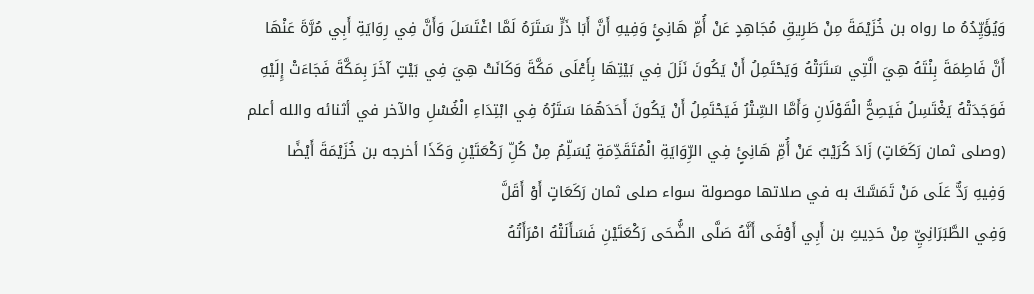وَيُؤَيِّدُهُ ما رواه بن خُزَيْمَةَ مِنْ طَرِيقِ مُجَاهِدٍ عَنْ أُمِّ هَانِئٍ وَفِيهِ أَنَّ أَبَا ذَرٍّ سَتَرَهُ لَمَّا اغْتَسَلَ وَأَنَّ فِي رِوَايَةِ أَبِي مُرَّةَ عَنْهَا أَنَّ فَاطِمَةَ بِنْتَهُ هِيَ الَّتِي سَتَرَتْهُ وَيَحْتَمِلُ أَنْ يَكُونَ نَزَلَ فِي بَيْتِهَا بِأَعْلَى مَكَّةَ وَكَانَتْ هِيَ فِي بَيْتٍ آخَرَ بِمَكَّةَ فَجَاءَتْ إِلَيْهِ فَوَجَدَتْهُ يَغْتَسِلُ فَيَصِحُّ الْقَوْلَانِ وَأَمَّا السِّتْرُ فَيَحْتَمِلُ أَنْ يَكُونَ أَحَدَهُمَا سَتَرُهُ فِي ابْتِدَاءِ الْغُسْلِ والآخر في أثنائه والله أعلم (وصلى ثمان رَكَعَاتٍ) زَادَ كُرَيْبٌ عَنْ أُمِّ هَانِئٍ فِي الرِّوَايَةِ الْمُتَقَدِّمَةِ يُسَلِّمُ مِنْ كُلِّ رَكْعَتَيْنِ وَكَذَا أخرجه بن خُزَيْمَةَ أَيْضًا
وَفِيهِ رَدٌّ عَلَى مَنْ تَمَسَّكَ به في صلاتها موصولة سواء صلى ثمان رَكَعَاتٍ أَوْ أَقَلَّ
وَفِي الطَّبَرَانِيِّ مِنْ حَدِيثِ بن أَبِي أَوْفَى أَنَّهُ صَلَّى الضُّحَى رَكْعَتَيْنِ فَسَأَلَتْهُ امْرَأَتُهُ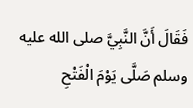فَقَالَ أَنَّ النَّبِيَّ صلى الله عليه وسلم صَلَّى يَوْمَ الْفَتْحِ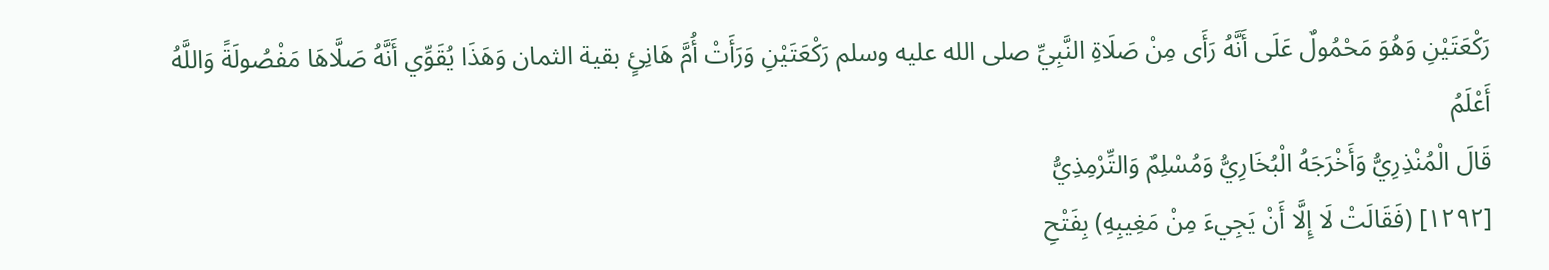رَكْعَتَيْنِ وَهُوَ مَحْمُولٌ عَلَى أَنَّهُ رَأَى مِنْ صَلَاةِ النَّبِيِّ صلى الله عليه وسلم رَكْعَتَيْنِ وَرَأَتْ أُمَّ هَانِئٍ بقية الثمان وَهَذَا يُقَوِّي أَنَّهُ صَلَّاهَا مَفْصُولَةً وَاللَّهُ أَعْلَمُ
قَالَ الْمُنْذِرِيُّ وَأَخْرَجَهُ الْبُخَارِيُّ وَمُسْلِمٌ وَالتِّرْمِذِيُّ
[١٢٩٢] (فَقَالَتْ لَا إِلَّا أَنْ يَجِيءَ مِنْ مَغِيبِهِ) بِفَتْحِ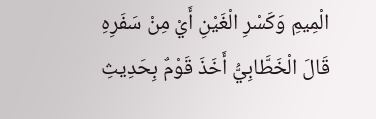الْمِيمِ وَكَسْرِ الْغَيْنِ أَيْ مِنْ سَفَرِهِ قَالَ الْخَطَّابِيُّ أَخَذَ قَوْمٌ بِحَدِيثِ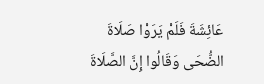عَائِشَةَ فَلَمْ يَرَوْا صَلَاةَ الضُّحَى وَقَالُوا إِنَّ الصَّلَاةَ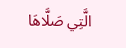الَّتِي صَلَّاهَا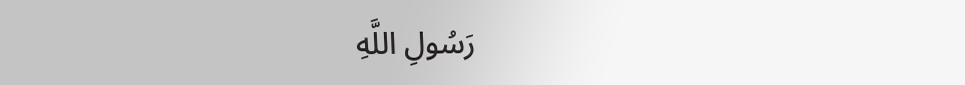رَسُولِ اللَّهِ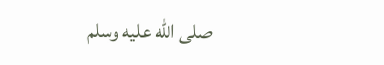صلى الله عليه وسلم